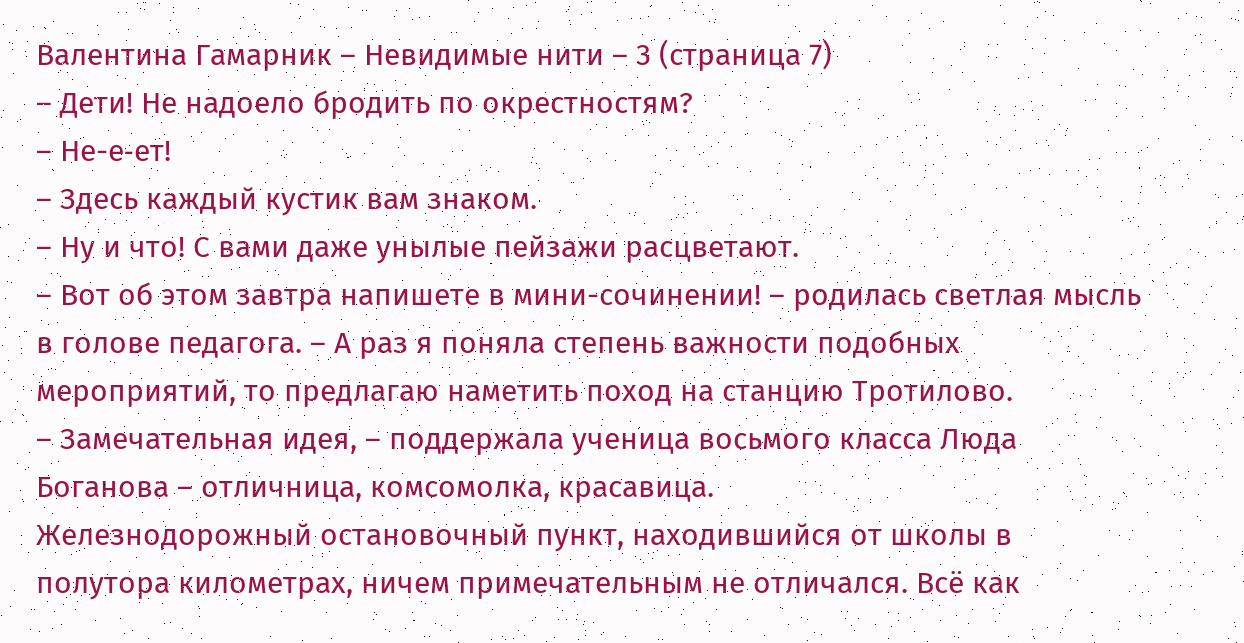Валентина Гамарник – Невидимые нити – 3 (страница 7)
– Дети! Не надоело бродить по окрестностям?
– Не-е‑ет!
– Здесь каждый кустик вам знаком.
– Ну и что! С вами даже унылые пейзажи расцветают.
– Вот об этом завтра напишете в мини-сочинении! – родилась светлая мысль в голове педагога. – А раз я поняла степень важности подобных мероприятий, то предлагаю наметить поход на станцию Тротилово.
– Замечательная идея, – поддержала ученица восьмого класса Люда Боганова – отличница, комсомолка, красавица.
Железнодорожный остановочный пункт, находившийся от школы в полутора километрах, ничем примечательным не отличался. Всё как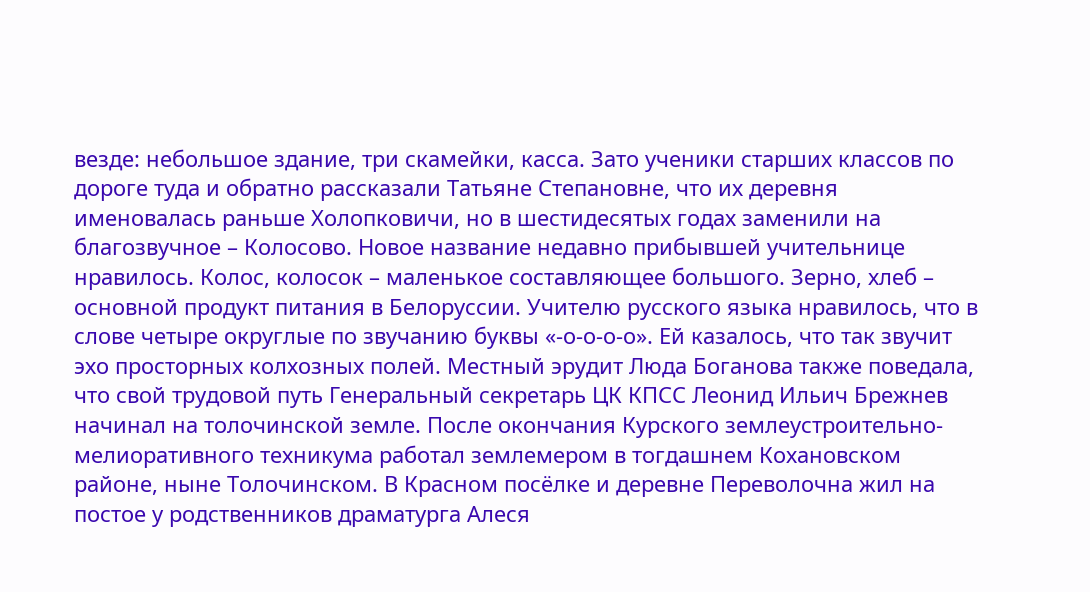везде: небольшое здание, три скамейки, касса. Зато ученики старших классов по дороге туда и обратно рассказали Татьяне Степановне, что их деревня именовалась раньше Холопковичи, но в шестидесятых годах заменили на благозвучное – Колосово. Новое название недавно прибывшей учительнице нравилось. Колос, колосок – маленькое составляющее большого. Зерно, хлеб – основной продукт питания в Белоруссии. Учителю русского языка нравилось, что в слове четыре округлые по звучанию буквы «-о‑о‑о‑о». Ей казалось, что так звучит эхо просторных колхозных полей. Местный эрудит Люда Боганова также поведала, что свой трудовой путь Генеральный секретарь ЦК КПСС Леонид Ильич Брежнев начинал на толочинской земле. После окончания Курского землеустроительно-мелиоративного техникума работал землемером в тогдашнем Кохановском районе, ныне Толочинском. В Красном посёлке и деревне Переволочна жил на постое у родственников драматурга Алеся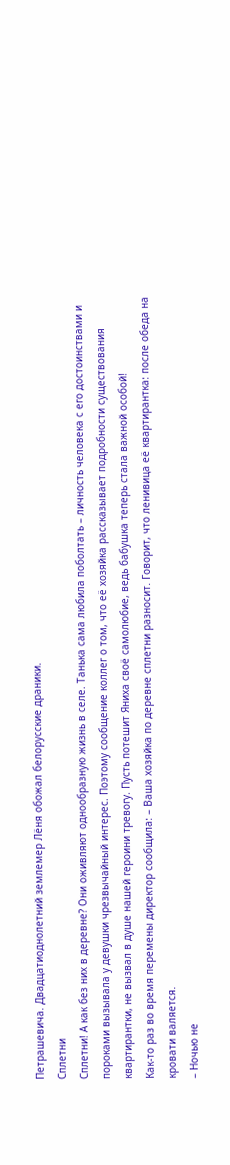Петрашевича. Двадцатиоднолетний землемер Лёня обожал белорусские драники.
Сплетни
Сплетни! А как без них в деревне? Они оживляют однообразную жизнь в селе. Танька сама любила поболтать – личность человека с его достоинствами и пороками вызывала у девушки чрезвычайный интерес. Поэтому сообщение коллег о том, что её хозяйка рассказывает подробности существования квартирантки, не вызвал в душе нашей героини тревогу. Пусть потешит Яниха своё самолюбие, ведь бабушка теперь стала важной особой!
Как-то раз во время перемены директор сообщила: – Ваша хозяйка по деревне сплетни разносит. Говорит, что ленивица её квартирантка: после обеда на кровати валяется.
– Ночью не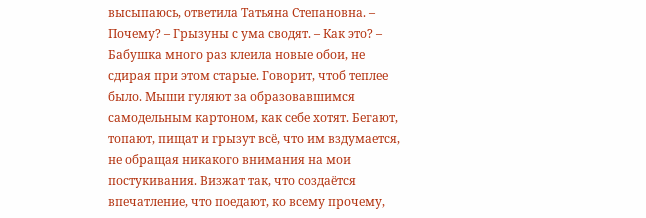высыпаюсь, ответила Татьяна Степановна. – Почему? – Грызуны с ума сводят. – Как это? – Бабушка много раз клеила новые обои, не сдирая при этом старые. Говорит, чтоб теплее было. Мыши гуляют за образовавшимся самодельным картоном, как себе хотят. Бегают, топают, пищат и грызут всё, что им вздумается, не обращая никакого внимания на мои постукивания. Визжат так, что создаётся впечатление, что поедают, ко всему прочему,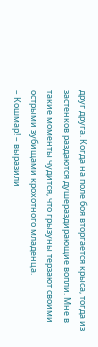друг друга. Когда на поле боя вторгается крыса, тогда из застенков раздаются душераздирающие вопли. Мне в такие моменты чудится, что грызуны терзают своими острыми зубищами крохотного младенца.
– Кошмар! – выразили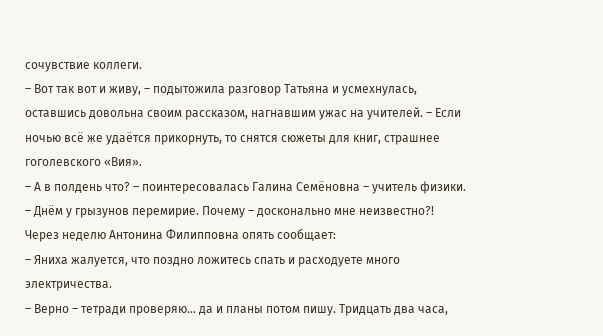сочувствие коллеги.
– Вот так вот и живу, – подытожила разговор Татьяна и усмехнулась, оставшись довольна своим рассказом, нагнавшим ужас на учителей. – Если ночью всё же удаётся прикорнуть, то снятся сюжеты для книг, страшнее гоголевского «Вия».
– А в полдень что? – поинтересовалась Галина Семёновна – учитель физики.
– Днём у грызунов перемирие. Почему – досконально мне неизвестно?!
Через неделю Антонина Филипповна опять сообщает:
– Яниха жалуется, что поздно ложитесь спать и расходуете много электричества.
– Верно – тетради проверяю… да и планы потом пишу. Тридцать два часа,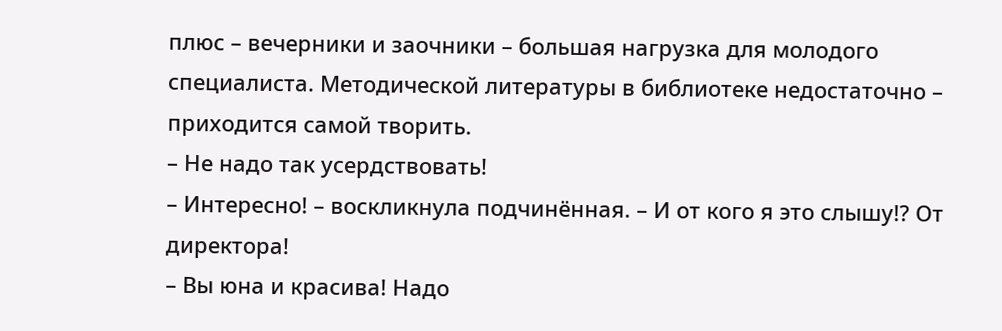плюс – вечерники и заочники – большая нагрузка для молодого специалиста. Методической литературы в библиотеке недостаточно – приходится самой творить.
– Не надо так усердствовать!
– Интересно! – воскликнула подчинённая. – И от кого я это слышу!? От директора!
– Вы юна и красива! Надо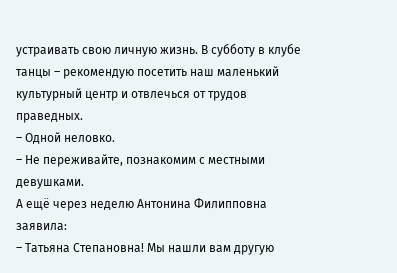устраивать свою личную жизнь. В субботу в клубе танцы – рекомендую посетить наш маленький культурный центр и отвлечься от трудов праведных.
– Одной неловко.
– Не переживайте, познакомим с местными девушками.
А ещё через неделю Антонина Филипповна заявила:
– Татьяна Степановна! Мы нашли вам другую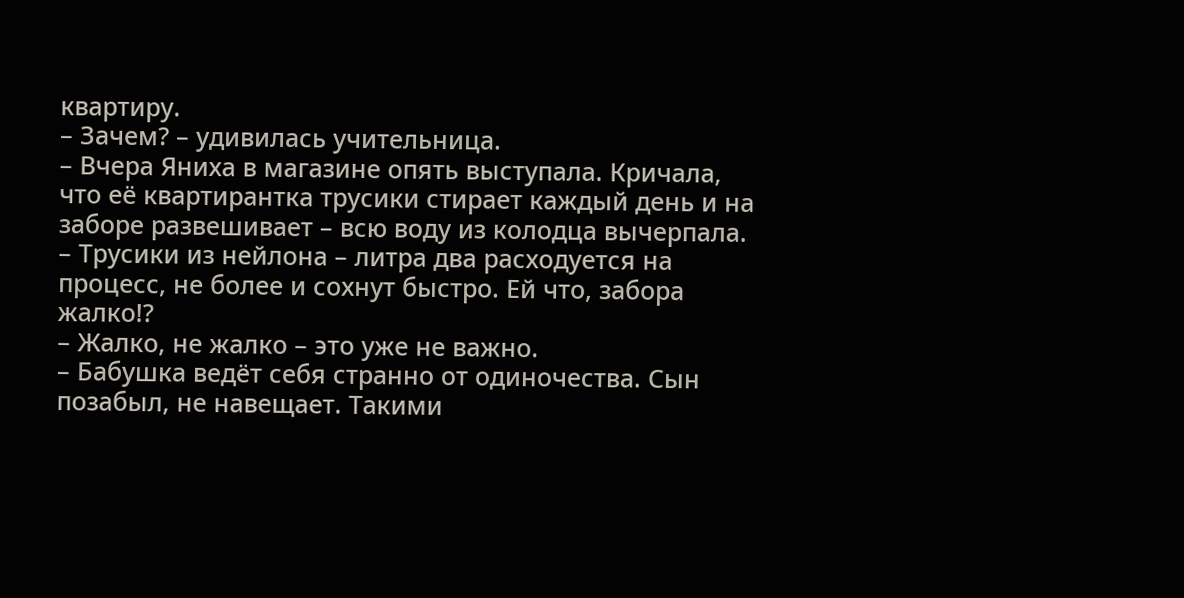квартиру.
– Зачем? – удивилась учительница.
– Вчера Яниха в магазине опять выступала. Кричала, что её квартирантка трусики стирает каждый день и на заборе развешивает – всю воду из колодца вычерпала.
– Трусики из нейлона – литра два расходуется на процесс, не более и сохнут быстро. Ей что, забора жалко!?
– Жалко, не жалко – это уже не важно.
– Бабушка ведёт себя странно от одиночества. Сын позабыл, не навещает. Такими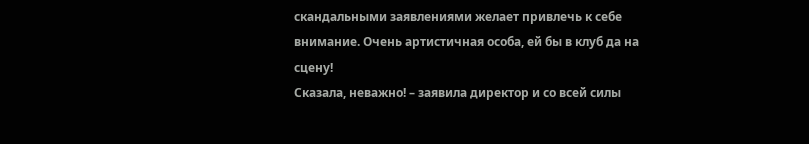скандальными заявлениями желает привлечь к себе внимание. Очень артистичная особа, ей бы в клуб да на сцену!
Сказала, неважно! – заявила директор и со всей силы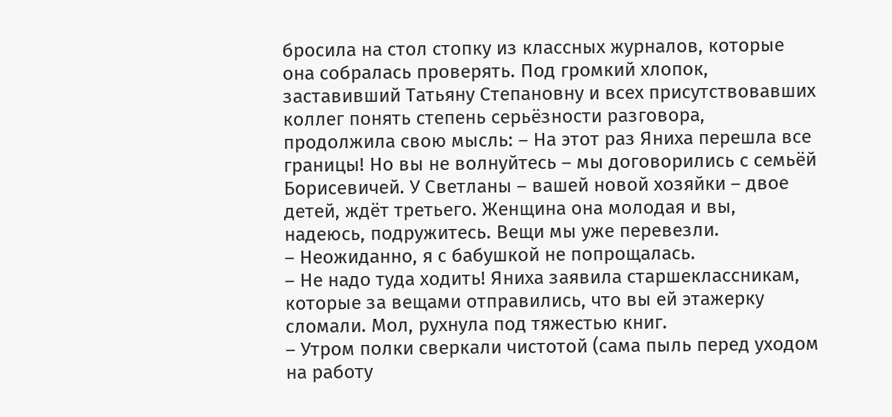бросила на стол стопку из классных журналов, которые она собралась проверять. Под громкий хлопок, заставивший Татьяну Степановну и всех присутствовавших коллег понять степень серьёзности разговора, продолжила свою мысль: – На этот раз Яниха перешла все границы! Но вы не волнуйтесь – мы договорились с семьёй Борисевичей. У Светланы – вашей новой хозяйки – двое детей, ждёт третьего. Женщина она молодая и вы, надеюсь, подружитесь. Вещи мы уже перевезли.
– Неожиданно, я с бабушкой не попрощалась.
– Не надо туда ходить! Яниха заявила старшеклассникам, которые за вещами отправились, что вы ей этажерку сломали. Мол, рухнула под тяжестью книг.
– Утром полки сверкали чистотой (сама пыль перед уходом на работу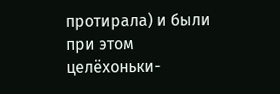протирала) и были при этом целёхоньки-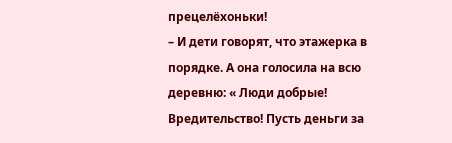прецелёхоньки!
– И дети говорят, что этажерка в порядке. А она голосила на всю деревню: « Люди добрые! Вредительство! Пусть деньги за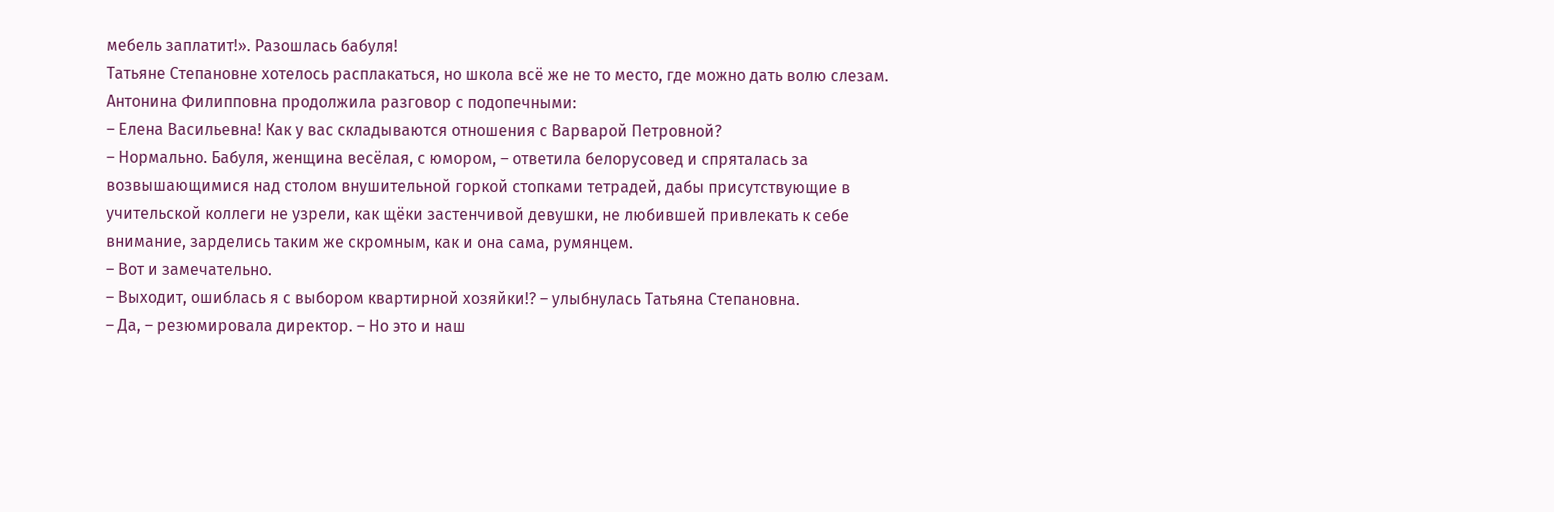мебель заплатит!». Разошлась бабуля!
Татьяне Степановне хотелось расплакаться, но школа всё же не то место, где можно дать волю слезам. Антонина Филипповна продолжила разговор с подопечными:
– Елена Васильевна! Как у вас складываются отношения с Варварой Петровной?
– Нормально. Бабуля, женщина весёлая, с юмором, – ответила белорусовед и спряталась за возвышающимися над столом внушительной горкой стопками тетрадей, дабы присутствующие в учительской коллеги не узрели, как щёки застенчивой девушки, не любившей привлекать к себе внимание, зарделись таким же скромным, как и она сама, румянцем.
– Вот и замечательно.
– Выходит, ошиблась я с выбором квартирной хозяйки!? – улыбнулась Татьяна Степановна.
– Да, – резюмировала директор. – Но это и наш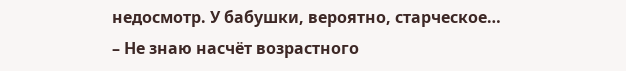недосмотр. У бабушки, вероятно, старческое…
– Не знаю насчёт возрастного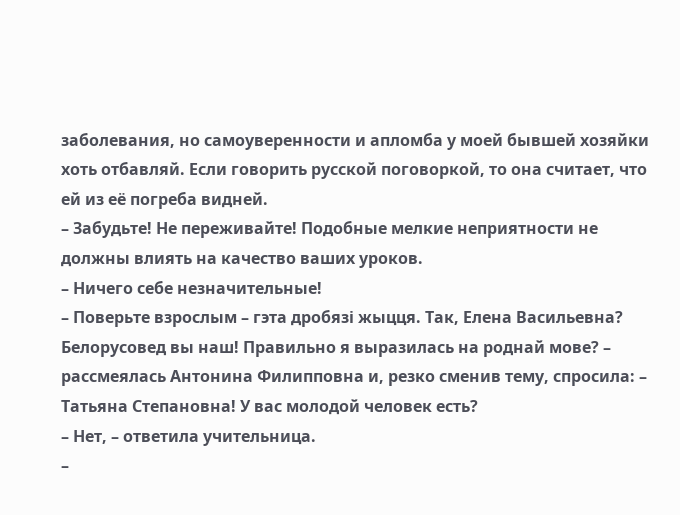заболевания, но самоуверенности и апломба у моей бывшей хозяйки хоть отбавляй. Если говорить русской поговоркой, то она считает, что ей из её погреба видней.
– Забудьте! Не переживайте! Подобные мелкие неприятности не должны влиять на качество ваших уроков.
– Ничего себе незначительные!
– Поверьте взрослым – гэта дробязі жыцця. Так, Елена Васильевна? Белорусовед вы наш! Правильно я выразилась на роднай мове? – рассмеялась Антонина Филипповна и, резко сменив тему, спросила: – Татьяна Степановна! У вас молодой человек есть?
– Нет, – ответила учительница.
–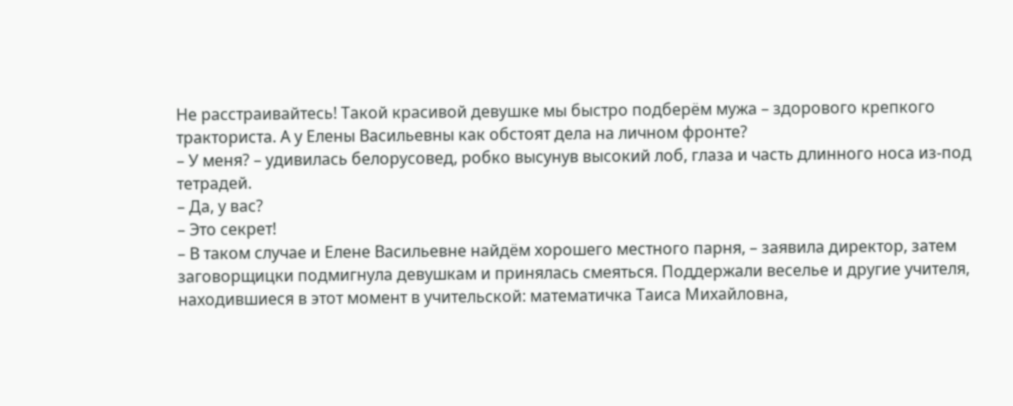Не расстраивайтесь! Такой красивой девушке мы быстро подберём мужа – здорового крепкого тракториста. А у Елены Васильевны как обстоят дела на личном фронте?
– У меня? – удивилась белорусовед, робко высунув высокий лоб, глаза и часть длинного носа из-под тетрадей.
– Да, у вас?
– Это секрет!
– В таком случае и Елене Васильевне найдём хорошего местного парня, – заявила директор, затем заговорщицки подмигнула девушкам и принялась смеяться. Поддержали веселье и другие учителя, находившиеся в этот момент в учительской: математичка Таиса Михайловна,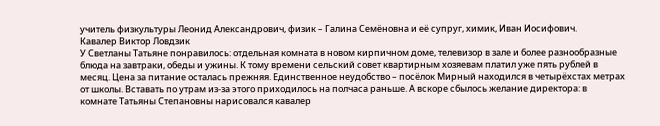учитель физкультуры Леонид Александрович, физик – Галина Семёновна и её супруг, химик, Иван Иосифович.
Кавалер Виктор Ловдзик
У Светланы Татьяне понравилось: отдельная комната в новом кирпичном доме, телевизор в зале и более разнообразные блюда на завтраки, обеды и ужины. К тому времени сельский совет квартирным хозяевам платил уже пять рублей в месяц. Цена за питание осталась прежняя. Единственное неудобство – посёлок Мирный находился в четырёхстах метрах от школы. Вставать по утрам из-за этого приходилось на полчаса раньше. А вскоре сбылось желание директора: в комнате Татьяны Степановны нарисовался кавалер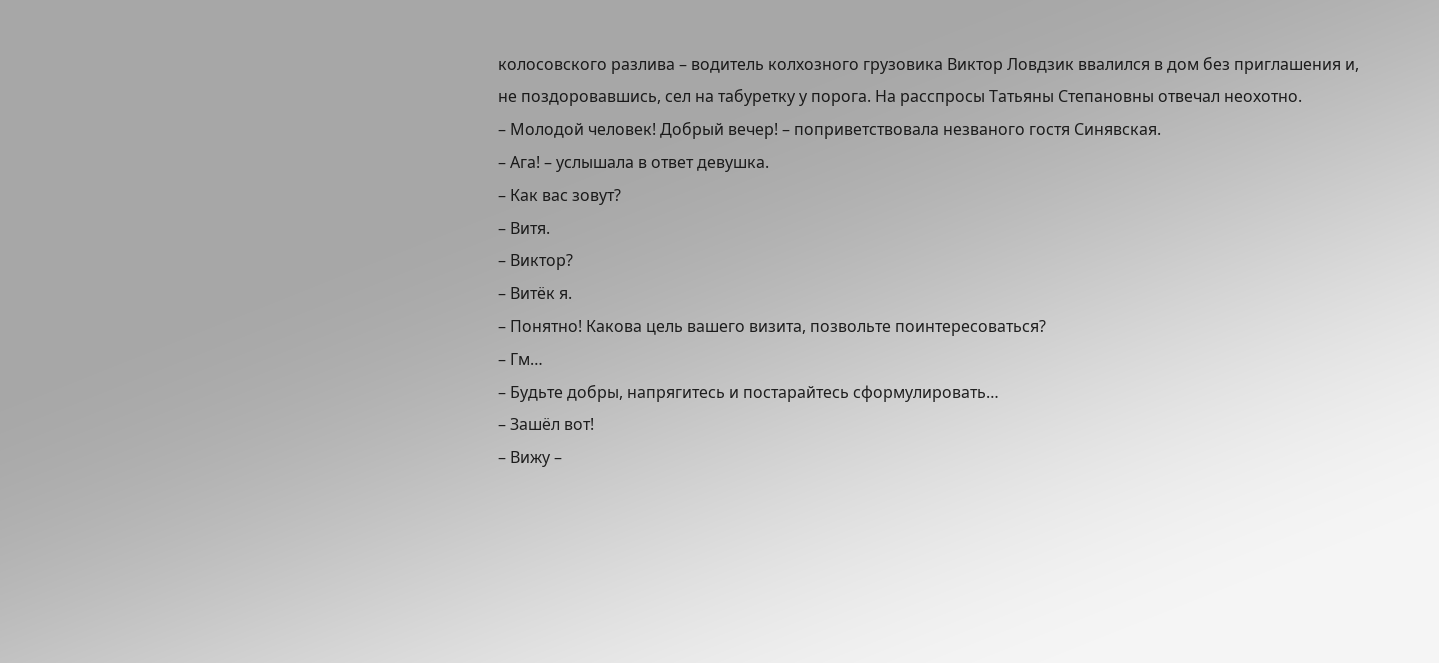колосовского разлива – водитель колхозного грузовика Виктор Ловдзик ввалился в дом без приглашения и, не поздоровавшись, сел на табуретку у порога. На расспросы Татьяны Степановны отвечал неохотно.
– Молодой человек! Добрый вечер! – поприветствовала незваного гостя Синявская.
– Ага! – услышала в ответ девушка.
– Как вас зовут?
– Витя.
– Виктор?
– Витёк я.
– Понятно! Какова цель вашего визита, позвольте поинтересоваться?
– Гм…
– Будьте добры, напрягитесь и постарайтесь сформулировать…
– Зашёл вот!
– Вижу –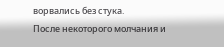ворвались без стука.
После некоторого молчания и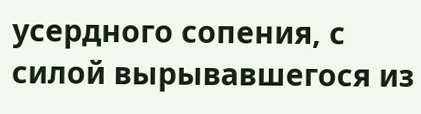усердного сопения, с силой вырывавшегося из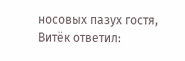носовых пазух гостя, Витёк ответил: